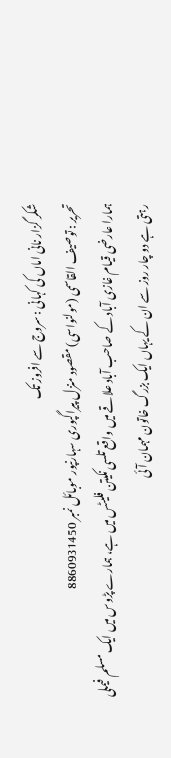شکر گزار نانی اماں کی کہانی : سروج سے افروز تک
تحریر : توصیف القاسمی (مولنواسی) مقصود منزل پیراگپوری سہارنپور موبائل نمبر 8860931450
ہمارا عارضی قیام غازی آباد کے صاحب آباد علاقے میں واقع تلسی نکیتن فلیٹس میں ہے، ہمارے پڑوس میں ایک مسلم فیملی رہتی ہے دو چار روز سے ان کے یہاں ایک بزرگ خاتون مہمان آئی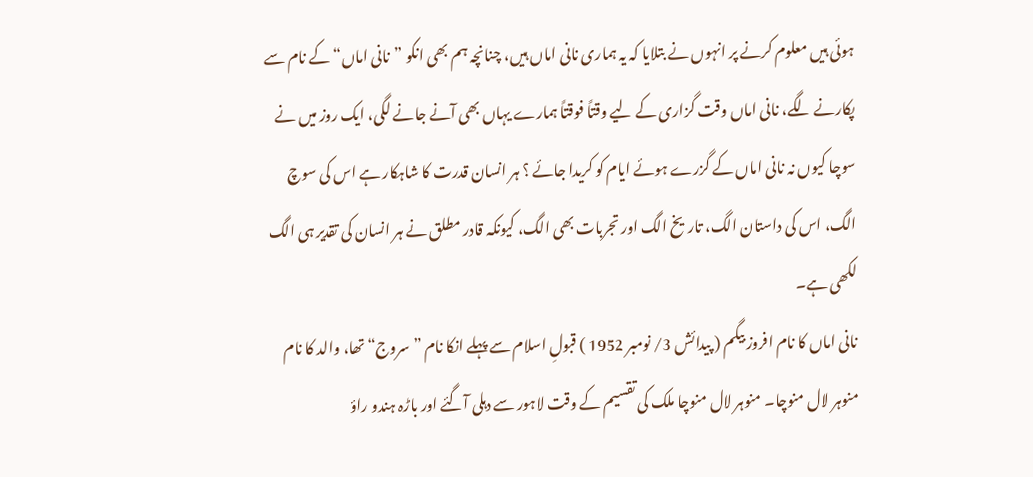ہوئی ہیں معلوم کرنے پر انہوں نے بتلایا کہ یہ ہماری نانی اماں ہیں، چنانچہ ہم بھی انکو ”نانی اماں“ کے نام سے پکارنے لگے، نانی اماں وقت گزاری کے لیے وقتاً فوقتاً ہمارے یہاں بھی آنے جانے لگی، ایک روز میں نے سوچا کیوں نہ نانی اماں کے گزرے ہوئے ایام کو کریدا جائے ؟ ہر انسان قدرت کا شاہکار ہے اس کی سوچ الگ، اس کی داستان الگ، تاریخ الگ اور تجربات بھی الگ، کیونکہ قادر مطلق نے ہر انسان کی تقدیر ہی الگ لکھی ہے۔
نانی اماں کا نام افروز بیگم ( پیدائش 3/ نومبر 1952 ) قبولِ اسلام سے پہلے انکا نام ”سروج“ تھا، والد کا نام منوہر لال منوچا۔ منوہر لال منوچا ملک کی تقسیم کے وقت لاہور سے دہلی آگئے اور باڑہ ہندو راؤ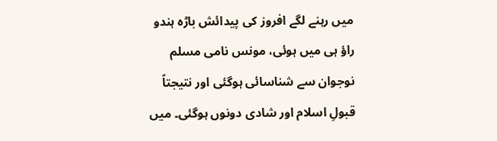میں رہنے لگے افروز کی پیدائش باڑہ ہندو راؤ ہی میں ہوئی، مونس نامی مسلم نوجوان سے شناسائی ہوگئی اور نتیجتاً قبولِ اسلام اور شادی دونوں ہوگئی۔ میں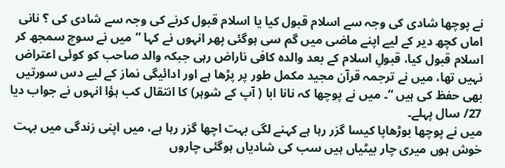نے پوچھا شادی کی وجہ سے اسلام قبول کیا یا اسلام قبول کرنے کی وجہ سے شادی کی ؟ نانی اماں کچھ دیر کے لیے اپنے ماضی میں گم سی ہوگئی پھر انہوں نے کہا ”میں نے سوچ سمجھ کر اسلام قبول کیا، قبولِ اسلام کے بعد والدہ کافی ناراض رہی جبکہ والد صاحب کو کوئی اعتراض نہیں تھا، میں نے ترجمہ قرآن مجید مکمل طور پر پڑھا ہے اور ادائیگی نماز کے لیے دس سورتیں بھی حفظ کی ہیں “۔ میں نے پوچھا کہ نانا ابا ( آپ کے شوہر) کا انتقال کب ہؤا انہوں نے جواب دیا 27/ سال پہلے۔
میں نے پوچھا بوڑھاپا کیسا گزر رہا ہے کہنے لگی بہت اچھا گزر رہا ہے، میں اپنی زندگی میں بہت خوش ہوں میری چار بیٹیاں ہیں سب کی شادیاں ہوگئی چاروں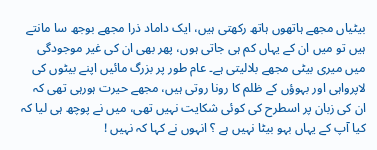بیٹیاں مجھے ہاتھوں ہاتھ رکھتی ہیں، ایک داماد ذرا مجھے بوجھ سا مانتے ہیں تو میں ان کے یہاں کم ہی جاتی ہوں، پھر بھی ان کی غیر موجودگی میں میری بیٹی مجھے بلالیتی ہے۔ عام طور پر بزرگ مائیں اپنے بیٹوں کی لاپرواہی اور بہوؤں کے ظلم کا رونا روتی ہیں، مجھے حیرت ہورہی تھی کہ ان کی زبان پر اسطرح کی کوئی شکایت نہیں تھی، میں نے پوچھ ہی لیا کہ کیا آپ کے یہاں بہو بیٹا نہیں ہے ؟ انہوں نے کہا کہ نہیں !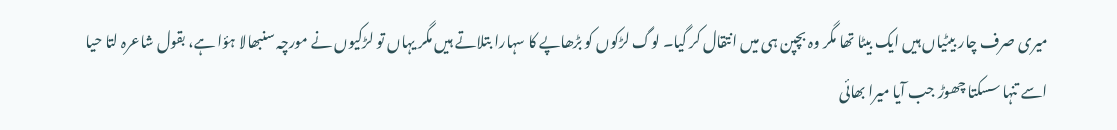میری صرف چار بیٹیاں ہیں ایک بیٹا تھا مگر وہ بچپن ہی میں انتقال کر گیا۔ لوگ لڑکوں کو بڑھاپے کا سہارا بتلاتے ہیں مگر یہاں تو لڑکیوں نے مورچہ سنبھالا ہؤا ہے، بقول شاعرہ لتا حیا
اسے تنہا سسکتا چھوڑ جب آیا میرا بھائی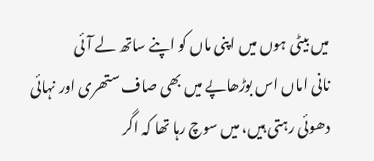میں بیٹی ہوں میں اپنی ماں کو اپنے ساتھ لے آئی
نانی اماں اس بوڑھاپے میں بھی صاف ستھری اور نہائی دھوئی رہتی ہیں، میں سوچ رہا تھا کہ اگر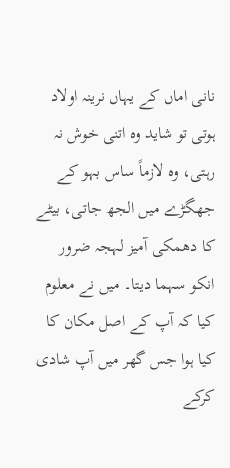نانی اماں کے یہاں نرینہ اولاد ہوتی تو شاید وہ اتنی خوش نہ رہتی، وہ لازماً ساس بہو کے جھگڑے میں الجھ جاتی، بیٹے کا دھمکی آمیز لہجہ ضرور انکو سہما دیتا۔ میں نے معلوم کیا کہ آپ کے اصل مکان کا کیا ہوا جس گھر میں آپ شادی کرکے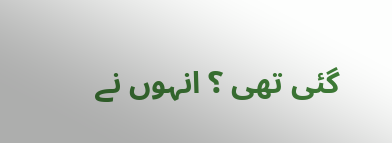گئی تھی ؟ انہوں نے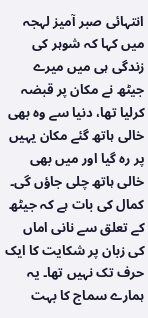انتہائی صبر آمیز لہجہ میں کہا کہ شوہر کی زندگی ہی میں میرے جیٹھ نے مکان پر قبضہ کرلیا تھا، دنیا سے وہ بھی خالی ہاتھ گئے مکان یہیں پر رہ گیا اور میں بھی خالی ہاتھ چلی جاؤں گی۔ کمال کی بات ہے کہ جیٹھ کے تعلق سے نانی اماں کی زبان پر شکایت کا ایک حرف تک نہیں تھا۔ یہ ہمارے سماج کا بہت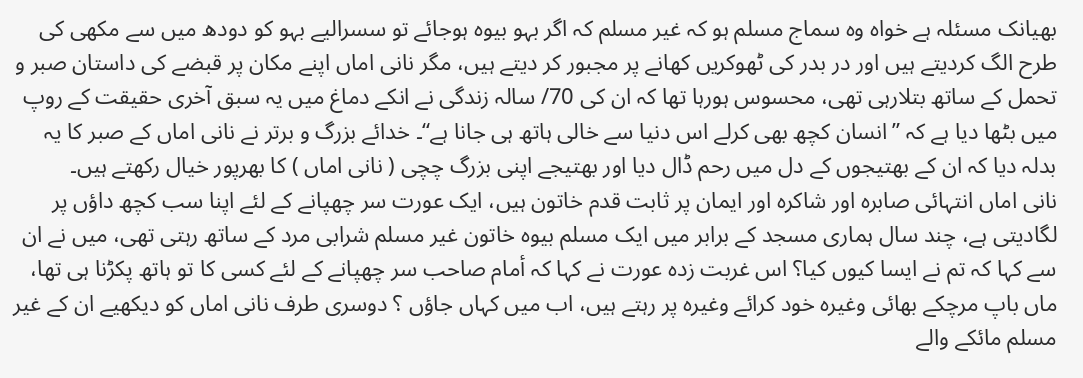بھیانک مسئلہ ہے خواہ وہ سماج مسلم ہو کہ غیر مسلم کہ اگر بہو بیوہ ہوجائے تو سسرالیے بہو کو دودھ میں سے مکھی کی طرح الگ کردیتے ہیں اور در بدر کی ٹھوکریں کھانے پر مجبور کر دیتے ہیں، مگر نانی اماں اپنے مکان پر قبضے کی داستان صبر و تحمل کے ساتھ بتلارہی تھی، محسوس ہورہا تھا کہ ان کی 70/ سالہ زندگی نے انکے دماغ میں یہ سبق آخری حقیقت کے روپ میں بٹھا دیا ہے کہ ”انسان کچھ بھی کرلے اس دنیا سے خالی ہاتھ ہی جانا ہے“۔ خدائے بزرگ و برتر نے نانی اماں کے صبر کا یہ بدلہ دیا کہ ان کے بھتیجوں کے دل میں رحم ڈال دیا اور بھتیجے اپنی بزرگ چچی ( نانی اماں ) کا بھرپور خیال رکھتے ہیں۔
نانی اماں انتہائی صابرہ اور شاکرہ اور ایمان پر ثابت قدم خاتون ہیں، ایک عورت سر چھپانے کے لئے اپنا سب کچھ داؤں پر لگادیتی ہے، چند سال ہماری مسجد کے برابر میں ایک مسلم بیوہ خاتون غیر مسلم شرابی مرد کے ساتھ رہتی تھی، میں نے ان سے کہا کہ تم نے ایسا کیوں کیا؟ اس غربت زدہ عورت نے کہا کہ أمام صاحب سر چھپانے کے لئے کسی کا تو ہاتھ پکڑنا ہی تھا، ماں باپ مرچکے بھائی وغیرہ خود کرائے وغیرہ پر رہتے ہیں، اب میں کہاں جاؤں ؟ دوسری طرف نانی اماں کو دیکھیے ان کے غیر مسلم مائکے والے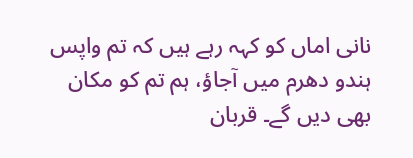نانی اماں کو کہہ رہے ہیں کہ تم واپس ہندو دھرم میں آجاؤ، ہم تم کو مکان بھی دیں گے۔ قربان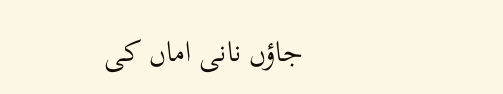جاؤں نانی اماں کی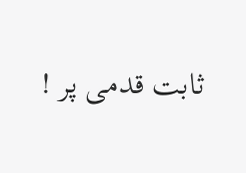ثابت قدمی پر !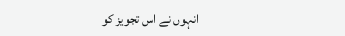انہوں نے اس تجویز کو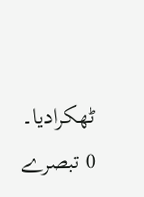ٹھکرادیا۔
0 تبصرے